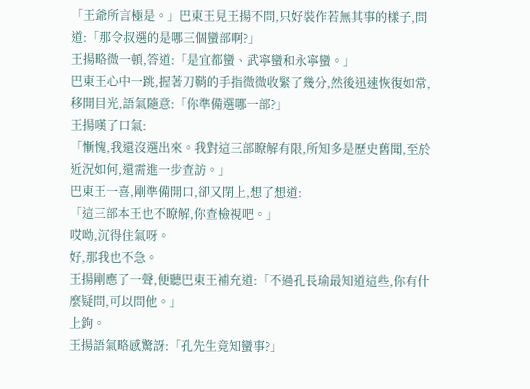「王爺所言極是。」巴東王見王揚不問,只好裝作若無其事的樣子,問道:「那令叔選的是哪三個蠻部啊?」
王揚略微一頓,答道:「是宜都蠻、武寧蠻和永寧蠻。」
巴東王心中一跳,握著刀鞘的手指微微收緊了幾分,然後迅速恢復如常,移開目光,語氣隨意:「你準備選哪一部?」
王揚嘆了口氣:
「慚愧,我還沒選出來。我對這三部瞭解有限,所知多是歷史舊聞,至於近況如何,還需進一步查訪。」
巴東王一喜,剛準備開口,卻又閉上,想了想道:
「這三部本王也不瞭解,你查檢視吧。」
哎呦,沉得住氣呀。
好,那我也不急。
王揚剛應了一聲,便聽巴東王補充道:「不過孔長瑜最知道這些,你有什麼疑問,可以問他。」
上鉤。
王揚語氣略感驚訝:「孔先生竟知蠻事?」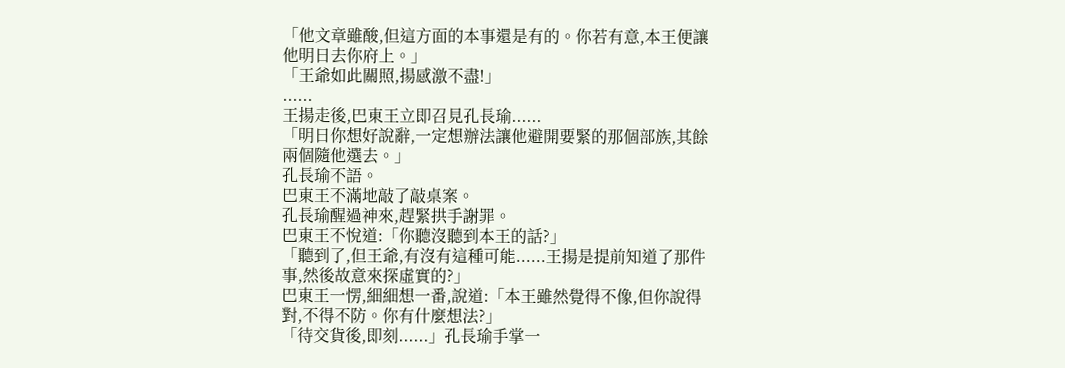「他文章雖酸,但這方面的本事還是有的。你若有意,本王便讓他明日去你府上。」
「王爺如此關照,揚感激不盡!」
......
王揚走後,巴東王立即召見孔長瑜......
「明日你想好說辭,一定想辦法讓他避開要緊的那個部族,其餘兩個隨他選去。」
孔長瑜不語。
巴東王不滿地敲了敲桌案。
孔長瑜醒過神來,趕緊拱手謝罪。
巴東王不悅道:「你聽沒聽到本王的話?」
「聽到了,但王爺,有沒有這種可能......王揚是提前知道了那件事,然後故意來探虛實的?」
巴東王一愣,細細想一番,說道:「本王雖然覺得不像,但你說得對,不得不防。你有什麼想法?」
「待交貨後,即刻......」孔長瑜手掌一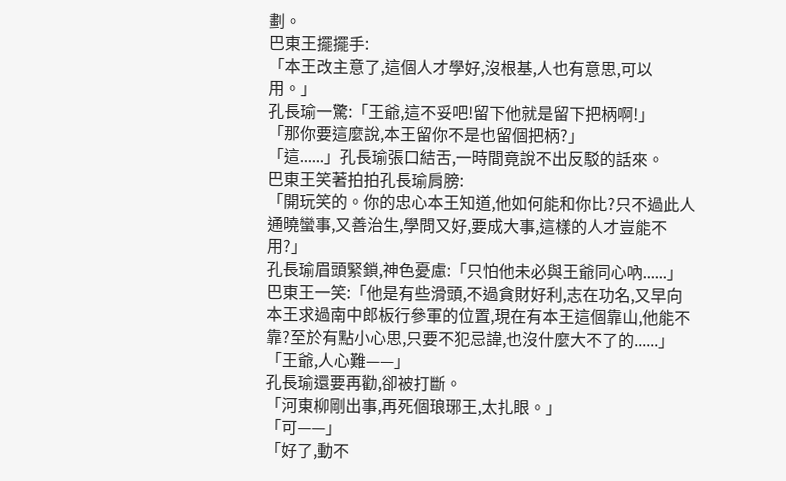劃。
巴東王擺擺手:
「本王改主意了,這個人才學好,沒根基,人也有意思,可以用。」
孔長瑜一驚:「王爺,這不妥吧!留下他就是留下把柄啊!」
「那你要這麼說,本王留你不是也留個把柄?」
「這......」孔長瑜張口結舌,一時間竟說不出反駁的話來。
巴東王笑著拍拍孔長瑜肩膀:
「開玩笑的。你的忠心本王知道,他如何能和你比?只不過此人通曉蠻事,又善治生,學問又好,要成大事,這樣的人才豈能不用?」
孔長瑜眉頭緊鎖,神色憂慮:「只怕他未必與王爺同心吶......」
巴東王一笑:「他是有些滑頭,不過貪財好利,志在功名,又早向本王求過南中郎板行參軍的位置,現在有本王這個靠山,他能不靠?至於有點小心思,只要不犯忌諱,也沒什麼大不了的......」
「王爺,人心難——」
孔長瑜還要再勸,卻被打斷。
「河東柳剛出事,再死個琅琊王,太扎眼。」
「可——」
「好了,動不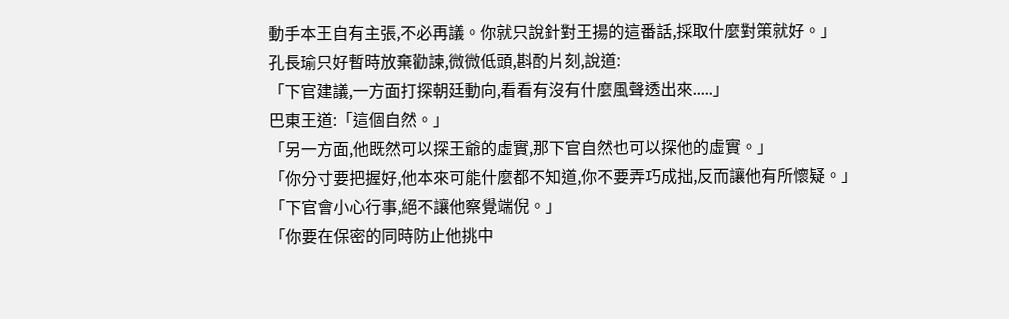動手本王自有主張,不必再議。你就只說針對王揚的這番話,採取什麼對策就好。」
孔長瑜只好暫時放棄勸諫,微微低頭,斟酌片刻,說道:
「下官建議,一方面打探朝廷動向,看看有沒有什麼風聲透出來.....」
巴東王道:「這個自然。」
「另一方面,他既然可以探王爺的虛實,那下官自然也可以探他的虛實。」
「你分寸要把握好,他本來可能什麼都不知道,你不要弄巧成拙,反而讓他有所懷疑。」
「下官會小心行事,絕不讓他察覺端倪。」
「你要在保密的同時防止他挑中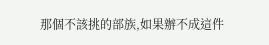那個不該挑的部族,如果辦不成這件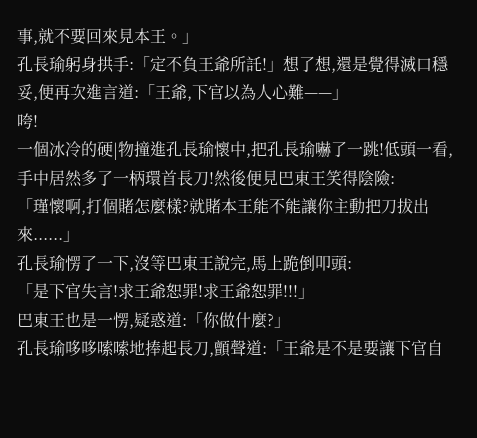事,就不要回來見本王。」
孔長瑜躬身拱手:「定不負王爺所託!」想了想,還是覺得滅口穩妥,便再次進言道:「王爺,下官以為人心難——」
咵!
一個冰冷的硬|物撞進孔長瑜懷中,把孔長瑜嚇了一跳!低頭一看,手中居然多了一柄環首長刀!然後便見巴東王笑得陰險:
「瑾懷啊,打個賭怎麼樣?就賭本王能不能讓你主動把刀拔出來......」
孔長瑜愣了一下,沒等巴東王說完,馬上跪倒叩頭:
「是下官失言!求王爺恕罪!求王爺恕罪!!!」
巴東王也是一愣,疑惑道:「你做什麼?」
孔長瑜哆哆嗦嗦地捧起長刀,顫聲道:「王爺是不是要讓下官自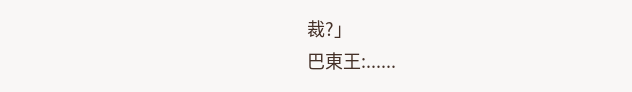裁?」
巴東王:......